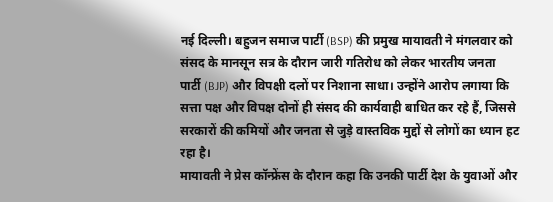नई दिल्ली। बहुजन समाज पार्टी (BSP) की प्रमुख मायावती ने मंगलवार को संसद के मानसून सत्र के दौरान जारी गतिरोध को लेकर भारतीय जनता पार्टी (BJP) और विपक्षी दलों पर निशाना साधा। उन्होंने आरोप लगाया कि सत्ता पक्ष और विपक्ष दोनों ही संसद की कार्यवाही बाधित कर रहे हैं, जिससे सरकारों की कमियों और जनता से जुड़े वास्तविक मुद्दों से लोगों का ध्यान हट रहा है।
मायावती ने प्रेस कॉन्फ्रेंस के दौरान कहा कि उनकी पार्टी देश के युवाओं और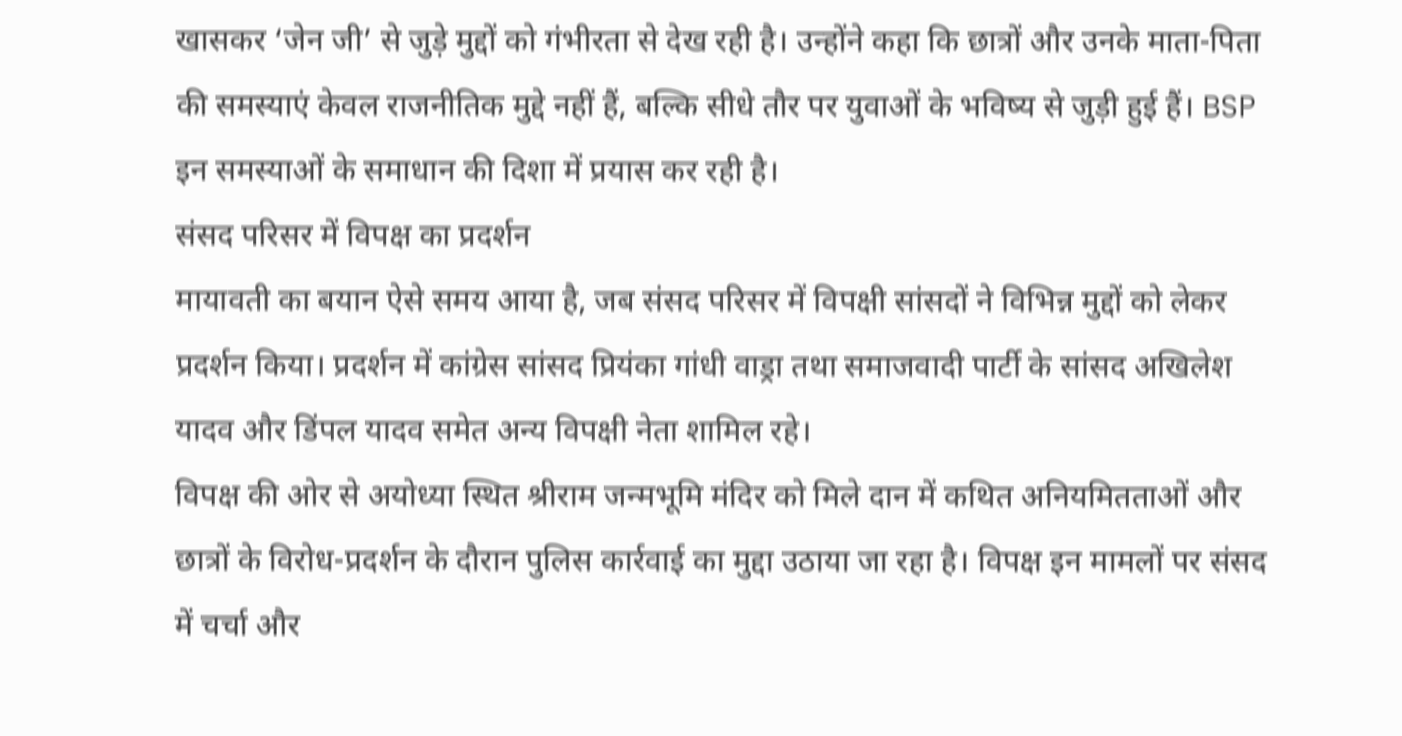खासकर ‘जेन जी’ से जुड़े मुद्दों को गंभीरता से देख रही है। उन्होंने कहा कि छात्रों और उनके माता-पिता की समस्याएं केवल राजनीतिक मुद्दे नहीं हैं, बल्कि सीधे तौर पर युवाओं के भविष्य से जुड़ी हुई हैं। BSP इन समस्याओं के समाधान की दिशा में प्रयास कर रही है।
संसद परिसर में विपक्ष का प्रदर्शन
मायावती का बयान ऐसे समय आया है, जब संसद परिसर में विपक्षी सांसदों ने विभिन्न मुद्दों को लेकर प्रदर्शन किया। प्रदर्शन में कांग्रेस सांसद प्रियंका गांधी वाड्रा तथा समाजवादी पार्टी के सांसद अखिलेश यादव और डिंपल यादव समेत अन्य विपक्षी नेता शामिल रहे।
विपक्ष की ओर से अयोध्या स्थित श्रीराम जन्मभूमि मंदिर को मिले दान में कथित अनियमितताओं और छात्रों के विरोध-प्रदर्शन के दौरान पुलिस कार्रवाई का मुद्दा उठाया जा रहा है। विपक्ष इन मामलों पर संसद में चर्चा और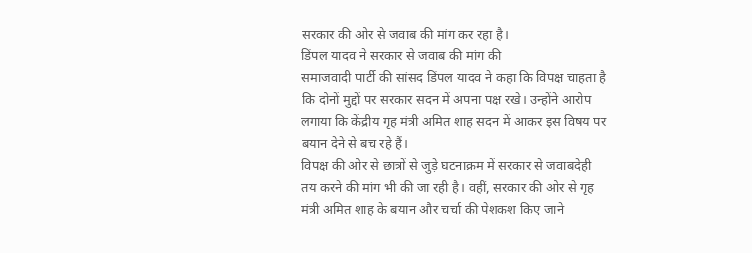सरकार की ओर से जवाब की मांग कर रहा है।
डिंपल यादव ने सरकार से जवाब की मांग की
समाजवादी पार्टी की सांसद डिंपल यादव ने कहा कि विपक्ष चाहता है कि दोनों मुद्दों पर सरकार सदन में अपना पक्ष रखे। उन्होंने आरोप लगाया कि केंद्रीय गृह मंत्री अमित शाह सदन में आकर इस विषय पर बयान देने से बच रहे हैं।
विपक्ष की ओर से छात्रों से जुड़े घटनाक्रम में सरकार से जवाबदेही तय करने की मांग भी की जा रही है। वहीं, सरकार की ओर से गृह मंत्री अमित शाह के बयान और चर्चा की पेशकश किए जाने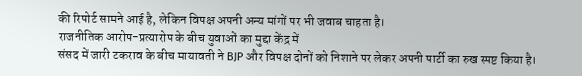की रिपोर्ट सामने आई है, लेकिन विपक्ष अपनी अन्य मांगों पर भी जवाब चाहता है।
राजनीतिक आरोप-प्रत्यारोप के बीच युवाओं का मुद्दा केंद्र में
संसद में जारी टकराव के बीच मायावती ने BJP और विपक्ष दोनों को निशाने पर लेकर अपनी पार्टी का रुख स्पष्ट किया है।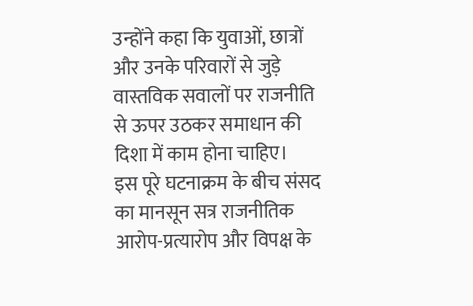उन्होंने कहा कि युवाओं, छात्रों और उनके परिवारों से जुड़े वास्तविक सवालों पर राजनीति से ऊपर उठकर समाधान की दिशा में काम होना चाहिए।
इस पूरे घटनाक्रम के बीच संसद का मानसून सत्र राजनीतिक आरोप-प्रत्यारोप और विपक्ष के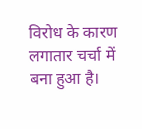विरोध के कारण लगातार चर्चा में बना हुआ है।